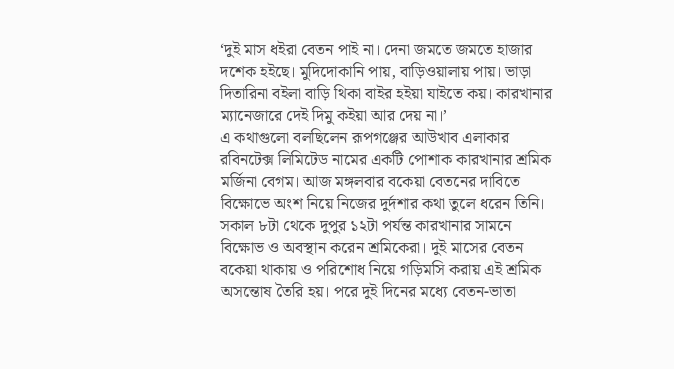‘দুই মাস ধইরা বেতন পাই না। দেনা জমতে জমতে হাজার দশেক হইছে। মুদিদোকানি পায়, বাড়িওয়ালায় পায়। ভাড়া দিতারিনা বইলা বাড়ি থিকা বাইর হইয়া যাইতে কয়। কারখানার ম্যানেজারে দেই দিমু কইয়া আর দেয় না।’
এ কথাগুলো বলছিলেন রূপগঞ্জের আউখাব এলাকার রবিনটেক্স লিমিটেড নামের একটি পোশাক কারখানার শ্রমিক মর্জিনা বেগম। আজ মঙ্গলবার বকেয়া বেতনের দাবিতে বিক্ষোভে অংশ নিয়ে নিজের দুর্দশার কথা তুলে ধরেন তিনি।
সকাল ৮টা থেকে দুপুর ১২টা পর্যন্ত কারখানার সামনে বিক্ষোভ ও অবস্থান করেন শ্রমিকেরা। দুই মাসের বেতন বকেয়া থাকায় ও পরিশোধ নিয়ে গড়িমসি করায় এই শ্রমিক অসন্তোষ তৈরি হয়। পরে দুই দিনের মধ্যে বেতন-ভাতা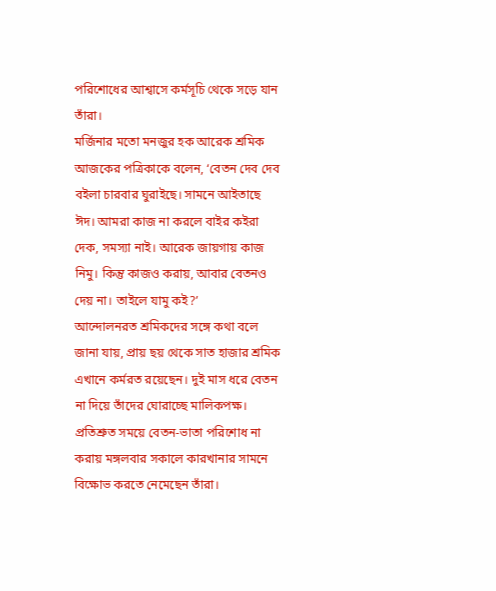পরিশোধের আশ্বাসে কর্মসূচি থেকে সড়ে যান তাঁরা।
মর্জিনার মতো মনজুর হক আরেক শ্রমিক আজকের পত্রিকাকে বলেন, ‘বেতন দেব দেব বইলা চারবার ঘুরাইছে। সামনে আইতাছে ঈদ। আমরা কাজ না করলে বাইর কইরা দেক, সমস্যা নাই। আরেক জায়গায় কাজ নিমু। কিন্তু কাজও করায়, আবার বেতনও দেয় না। তাইলে যামু কই?’
আন্দোলনরত শ্রমিকদের সঙ্গে কথা বলে জানা যায়, প্রায় ছয় থেকে সাত হাজার শ্রমিক এখানে কর্মরত রয়েছেন। দুই মাস ধরে বেতন না দিয়ে তাঁদের ঘোরাচ্ছে মালিকপক্ষ। প্রতিশ্রুত সময়ে বেতন-ভাতা পরিশোধ না করায় মঙ্গলবার সকালে কারখানার সামনে বিক্ষোভ করতে নেমেছেন তাঁরা।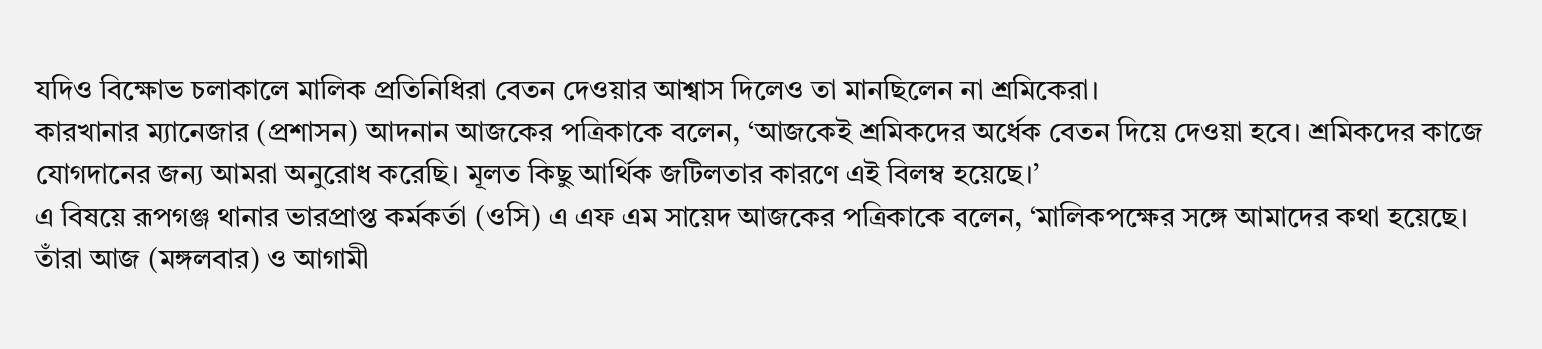যদিও বিক্ষোভ চলাকালে মালিক প্রতিনিধিরা বেতন দেওয়ার আশ্বাস দিলেও তা মানছিলেন না শ্রমিকেরা।
কারখানার ম্যানেজার (প্রশাসন) আদনান আজকের পত্রিকাকে বলেন, ‘আজকেই শ্রমিকদের অর্ধেক বেতন দিয়ে দেওয়া হবে। শ্রমিকদের কাজে যোগদানের জন্য আমরা অনুরোধ করেছি। মূলত কিছু আর্থিক জটিলতার কারণে এই বিলম্ব হয়েছে।’
এ বিষয়ে রূপগঞ্জ থানার ভারপ্রাপ্ত কর্মকর্তা (ওসি) এ এফ এম সায়েদ আজকের পত্রিকাকে বলেন, ‘মালিকপক্ষের সঙ্গে আমাদের কথা হয়েছে। তাঁরা আজ (মঙ্গলবার) ও আগামী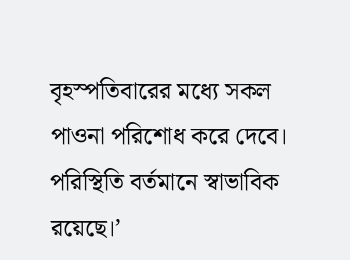বৃহস্পতিবারের মধ্যে সকল পাওনা পরিশোধ করে দেবে। পরিস্থিতি বর্তমানে স্বাভাবিক রয়েছে।’